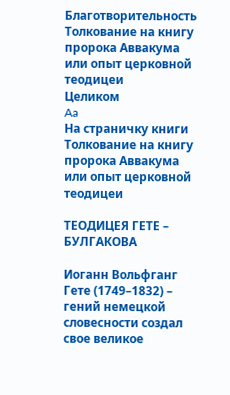Благотворительность
Толкование на книгу пророка Аввакума или опыт церковной теодицеи
Целиком
Aa
На страничку книги
Толкование на книгу пророка Аввакума или опыт церковной теодицеи

ТЕОДИЦЕЯ ГЕТЕ – БУЛГАКОВА

Иоганн Вольфганг Гете (1749–1832) – гений немецкой словесности создал свое великое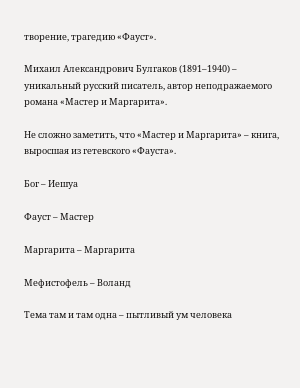творение, трагедию «Фауст».

Михаил Александрович Булгаков (1891–1940) – уникальный русский писатель, автор неподражаемого романа «Мастер и Маргарита».

Не сложно заметить, что «Мастер и Маргарита» – книга, выросшая из гетевского «Фауста».

Бог – Иешуа

Фауст – Мастер

Маргарита – Маргарита

Мефистофель – Воланд

Тема там и там одна – пытливый ум человека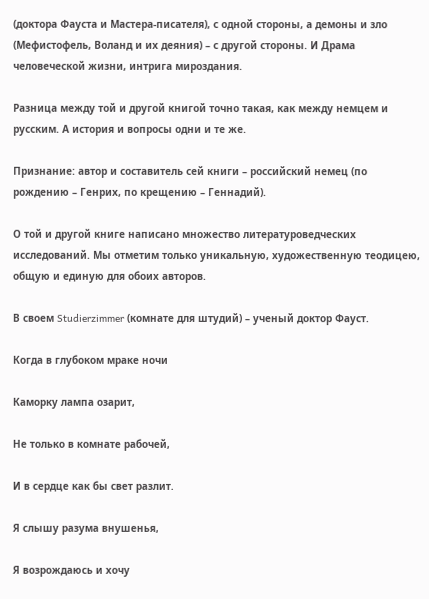(доктора Фауста и Мастера-писателя), с одной стороны, а демоны и зло (Мефистофель, Воланд и их деяния) – с другой стороны. И Драма человеческой жизни, интрига мироздания.

Разница между той и другой книгой точно такая, как между немцем и русским. А история и вопросы одни и те же.

Признание: автор и составитель сей книги – российский немец (по рождению – Генрих, по крещению – Геннадий).

О той и другой книге написано множество литературоведческих исследований. Мы отметим только уникальную, художественную теодицею, общую и единую для обоих авторов.

В своем Studierzimmer (комнате для штудий) – ученый доктор Фауст.

Когда в глубоком мраке ночи

Каморку лампа озарит,

Не только в комнате рабочей,

И в сердце как бы свет разлит.

Я слышу разума внушенья,

Я возрождаюсь и хочу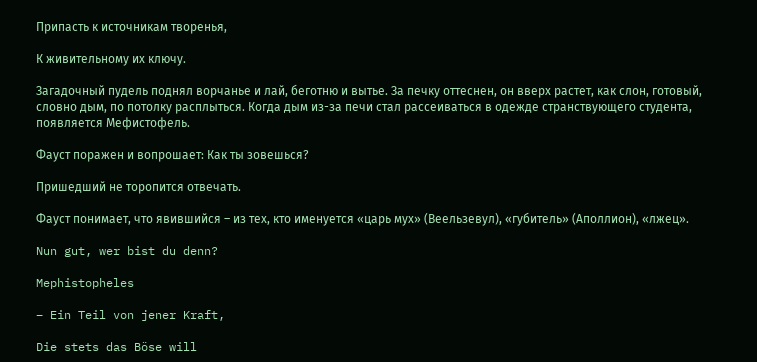Припасть к источникам творенья,

К живительному их ключу.

Загадочный пудель поднял ворчанье и лай, беготню и вытье. За печку оттеснен, он вверх растет, как слон, готовый, словно дым, по потолку расплыться. Когда дым из-за печи стал рассеиваться в одежде странствующего студента, появляется Мефистофель.

Фауст поражен и вопрошает: Как ты зовешься?

Пришедший не торопится отвечать.

Фауст понимает, что явившийся – из тех, кто именуется «царь мух» (Веельзевул), «губитель» (Аполлион), «лжец».

Nun gut, wer bist du denn?

Mephistopheles

– Ein Teil von jener Kraft,

Die stets das Böse will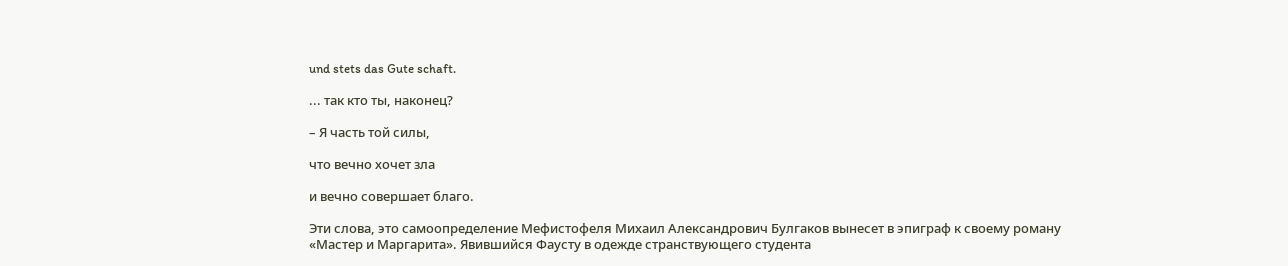und stets das Gute schaft.

... так кто ты, наконец?

– Я часть той силы,

что вечно хочет зла

и вечно совершает благо.

Эти слова, это самоопределение Мефистофеля Михаил Александрович Булгаков вынесет в эпиграф к своему роману «Мастер и Маргарита». Явившийся Фаусту в одежде странствующего студента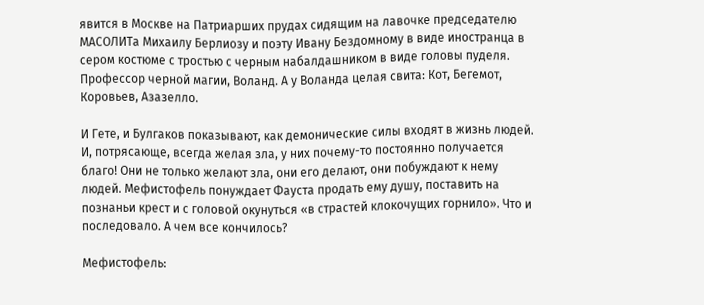явится в Москве на Патриарших прудах сидящим на лавочке председателю МАСОЛИТа Михаилу Берлиозу и поэту Ивану Бездомному в виде иностранца в сером костюме с тростью с черным набалдашником в виде головы пуделя. Профессор черной магии, Воланд. А у Воланда целая свита: Кот, Бегемот, Коровьев, Азазелло.

И Гете, и Булгаков показывают, как демонические силы входят в жизнь людей. И, потрясающе, всегда желая зла, у них почему-то постоянно получается благо! Они не только желают зла, они его делают, они побуждают к нему людей. Мефистофель понуждает Фауста продать ему душу, поставить на познаньи крест и с головой окунуться «в страстей клокочущих горнило». Что и последовало. А чем все кончилось?

Мефистофель: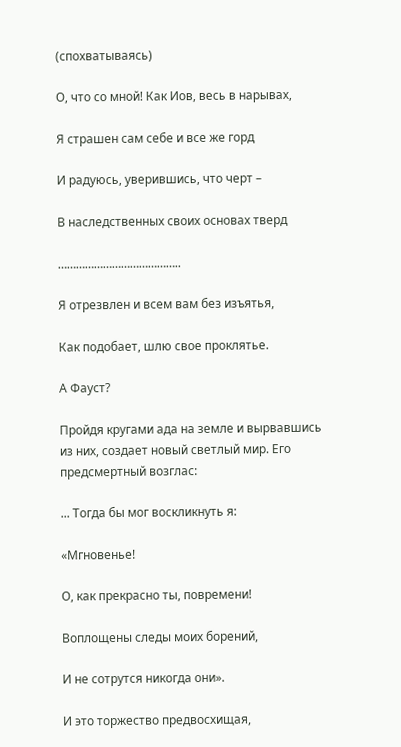(спохватываясь)

О, что со мной! Как Иов, весь в нарывах,

Я страшен сам себе и все же горд

И радуюсь, уверившись, что черт –

В наследственных своих основах тверд

…………………………………..

Я отрезвлен и всем вам без изъятья,

Как подобает, шлю свое проклятье.

А Фауст?

Пройдя кругами ада на земле и вырвавшись из них, создает новый светлый мир. Его предсмертный возглас:

... Тогда бы мог воскликнуть я:

«Мгновенье!

О, как прекрасно ты, повремени!

Воплощены следы моих борений,

И не сотрутся никогда они».

И это торжество предвосхищая,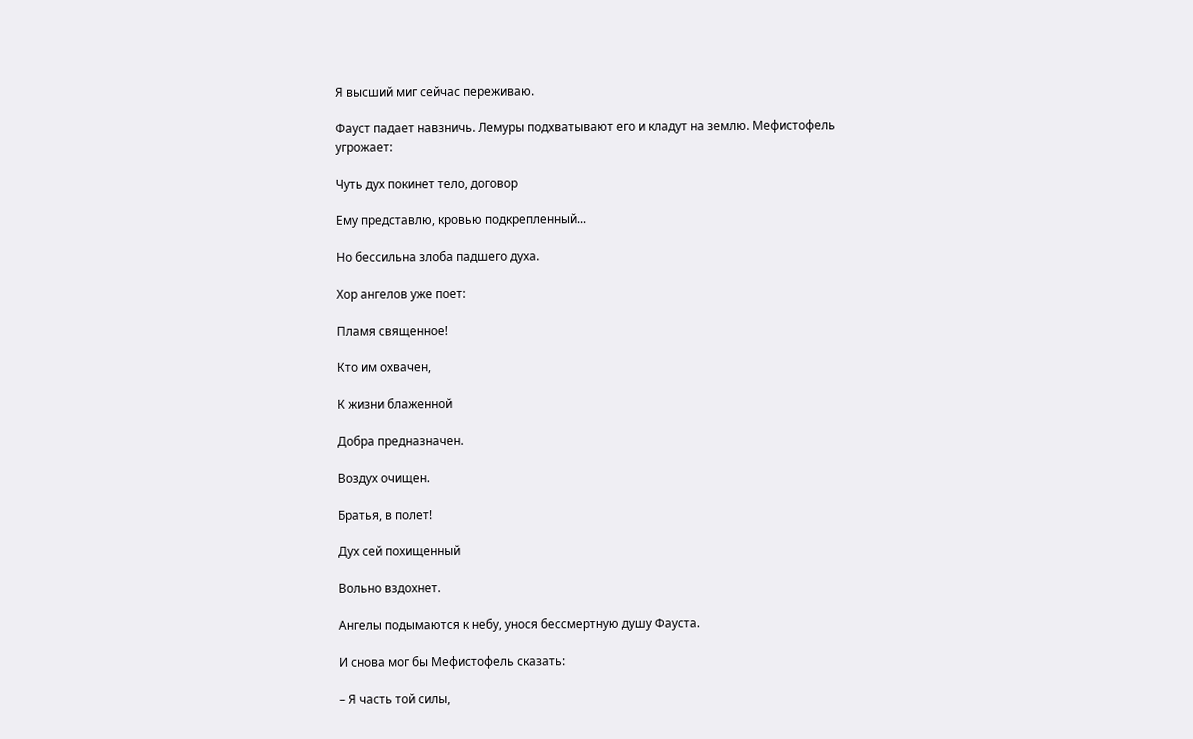Я высший миг сейчас переживаю.

Фауст падает навзничь. Лемуры подхватывают его и кладут на землю. Мефистофель угрожает:

Чуть дух покинет тело, договор

Ему представлю, кровью подкрепленный...

Но бессильна злоба падшего духа.

Хор ангелов уже поет:

Пламя священное!

Кто им охвачен,

К жизни блаженной

Добра предназначен.

Воздух очищен.

Братья, в полет!

Дух сей похищенный

Вольно вздохнет.

Ангелы подымаются к небу, унося бессмертную душу Фауста.

И снова мог бы Мефистофель сказать:

– Я часть той силы,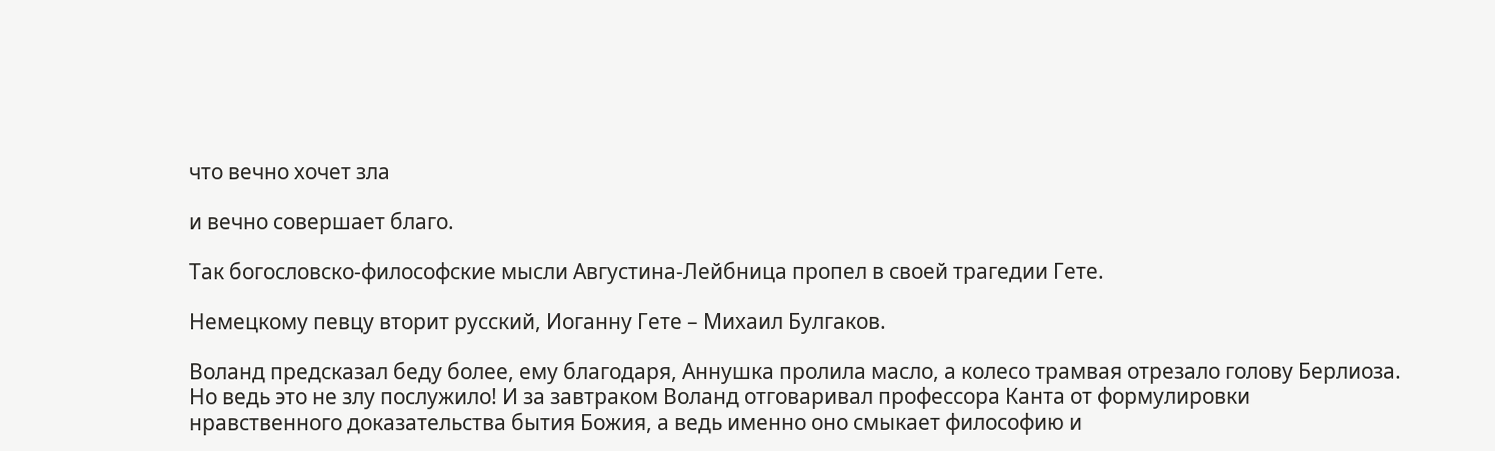что вечно хочет зла

и вечно совершает благо.

Так богословско-философские мысли Августина-Лейбница пропел в своей трагедии Гете.

Немецкому певцу вторит русский, Иоганну Гете – Михаил Булгаков.

Воланд предсказал беду более, ему благодаря, Аннушка пролила масло, а колесо трамвая отрезало голову Берлиоза. Но ведь это не злу послужило! И за завтраком Воланд отговаривал профессора Канта от формулировки нравственного доказательства бытия Божия, а ведь именно оно смыкает философию и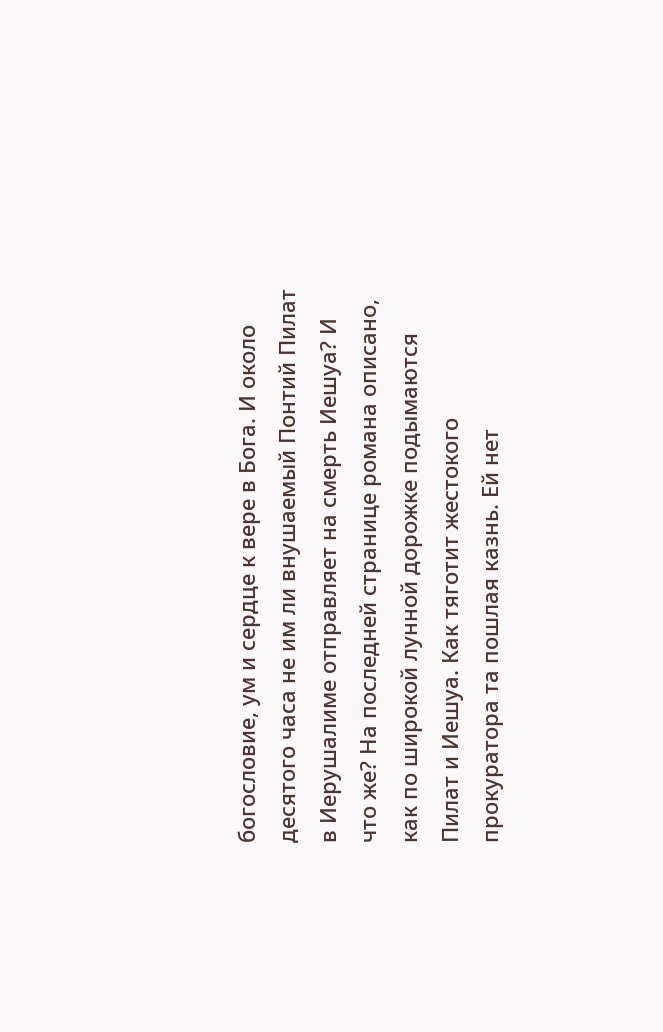богословие, ум и сердце к вере в Бога. И около десятого часа не им ли внушаемый Понтий Пилат в Иерушалиме отправляет на смерть Иешуа? И что же? На последней странице романа описано, как по широкой лунной дорожке подымаются Пилат и Иешуа. Как тяготит жестокого прокуратора та пошлая казнь. Ей нет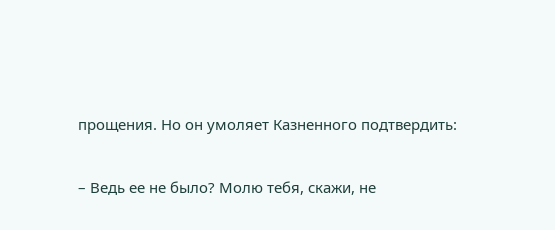прощения. Но он умоляет Казненного подтвердить:

– Ведь ее не было? Молю тебя, скажи, не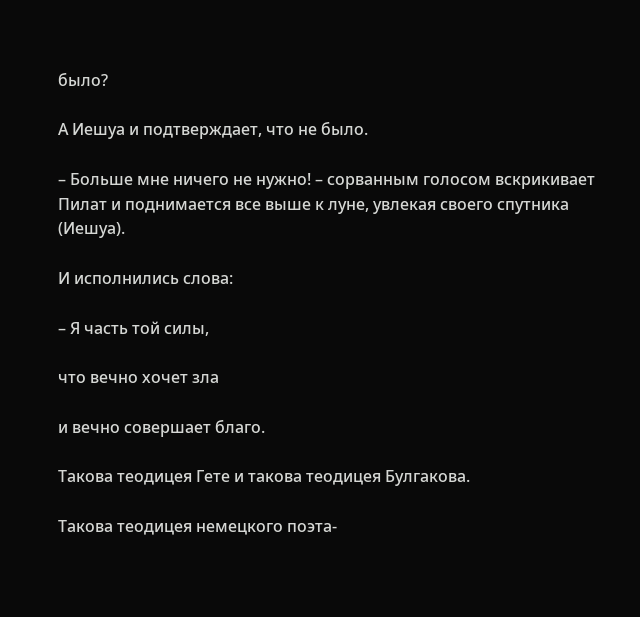было?

А Иешуа и подтверждает, что не было.

– Больше мне ничего не нужно! – сорванным голосом вскрикивает Пилат и поднимается все выше к луне, увлекая своего спутника (Иешуа).

И исполнились слова:

– Я часть той силы,

что вечно хочет зла

и вечно совершает благо.

Такова теодицея Гете и такова теодицея Булгакова.

Такова теодицея немецкого поэта-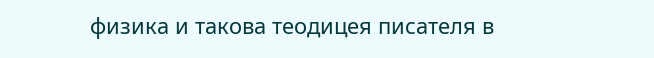физика и такова теодицея писателя в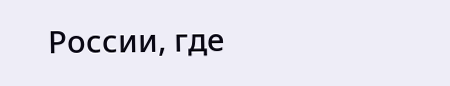России, где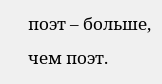поэт – больше, чем поэт.